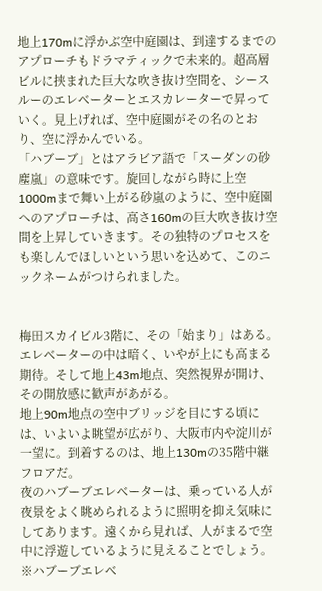地上170mに浮かぶ空中庭園は、到達するまでのアプローチもドラマティックで未来的。超高層ビルに挟まれた巨大な吹き抜け空間を、シースルーのエレベーターとエスカレーターで昇っていく。見上げれば、空中庭園がその名のとおり、空に浮かんでいる。
「ハブーブ」とはアラビア語で「スーダンの砂塵嵐」の意味です。旋回しながら時に上空1000mまで舞い上がる砂嵐のように、空中庭園へのアプローチは、高さ160mの巨大吹き抜け空間を上昇していきます。その独特のプロセスをも楽しんでほしいという思いを込めて、このニックネームがつけられました。


梅田スカイビル3階に、その「始まり」はある。エレベーターの中は暗く、いやが上にも高まる期待。そして地上43m地点、突然視界が開け、その開放感に歓声があがる。
地上90m地点の空中ブリッジを目にする頃には、いよいよ眺望が広がり、大阪市内や淀川が一望に。到着するのは、地上130mの35階中継フロアだ。
夜のハブーブエレベーターは、乗っている人が夜景をよく眺められるように照明を抑え気味にしてあります。遠くから見れば、人がまるで空中に浮遊しているように見えることでしょう。
※ハブーブエレベ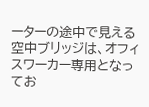ーターの途中で見える空中ブリッジは、オフィスワーカー専用となってお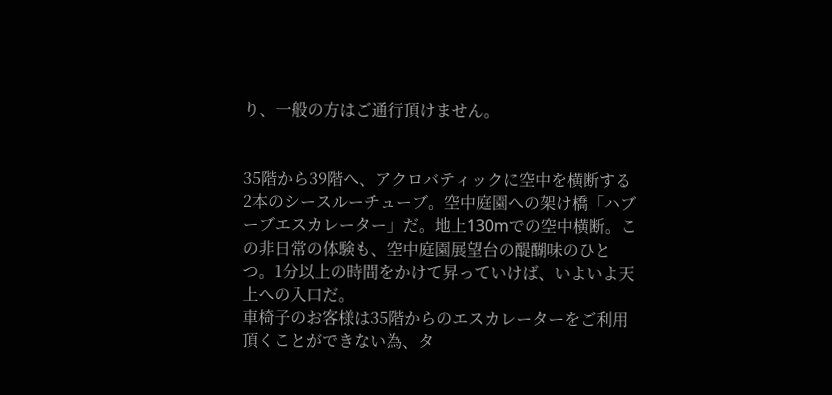り、一般の方はご通行頂けません。


35階から39階へ、アクロバティックに空中を横断する2本のシースルーチューブ。空中庭園への架け橋「ハブーブエスカレーター」だ。地上130mでの空中横断。この非日常の体験も、空中庭園展望台の醍醐味のひとつ。1分以上の時間をかけて昇っていけば、いよいよ天上への入口だ。
車椅子のお客様は35階からのエスカレーターをご利用頂くことができない為、タ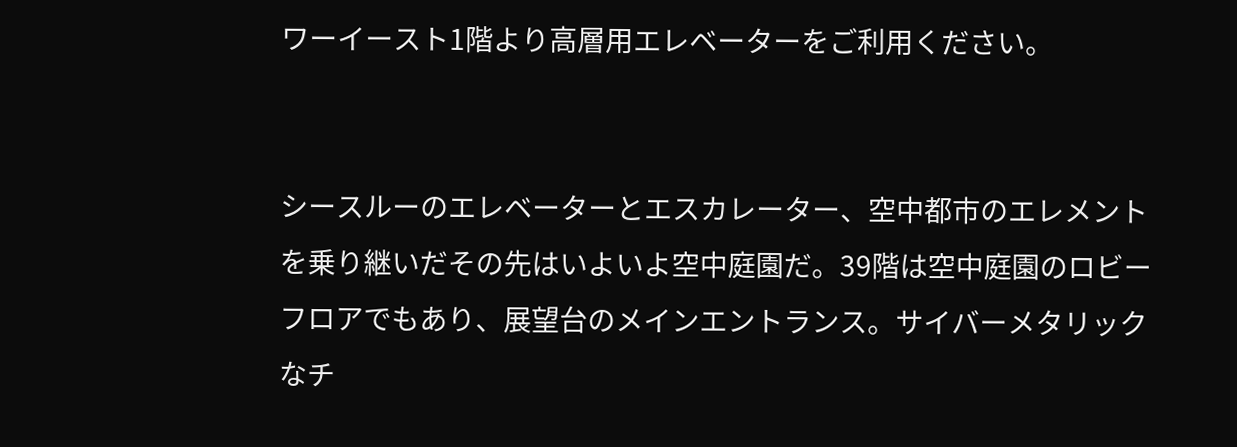ワーイースト1階より高層用エレベーターをご利用ください。


シースルーのエレベーターとエスカレーター、空中都市のエレメントを乗り継いだその先はいよいよ空中庭園だ。39階は空中庭園のロビーフロアでもあり、展望台のメインエントランス。サイバーメタリックなチ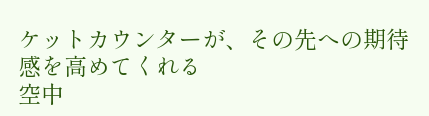ケットカウンターが、その先への期待感を高めてくれる
空中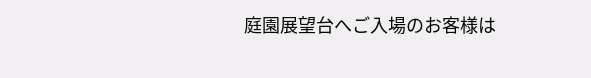庭園展望台へご入場のお客様は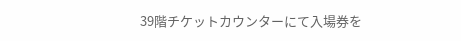39階チケットカウンターにて入場券を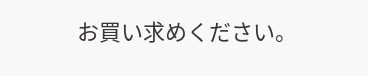お買い求めください。